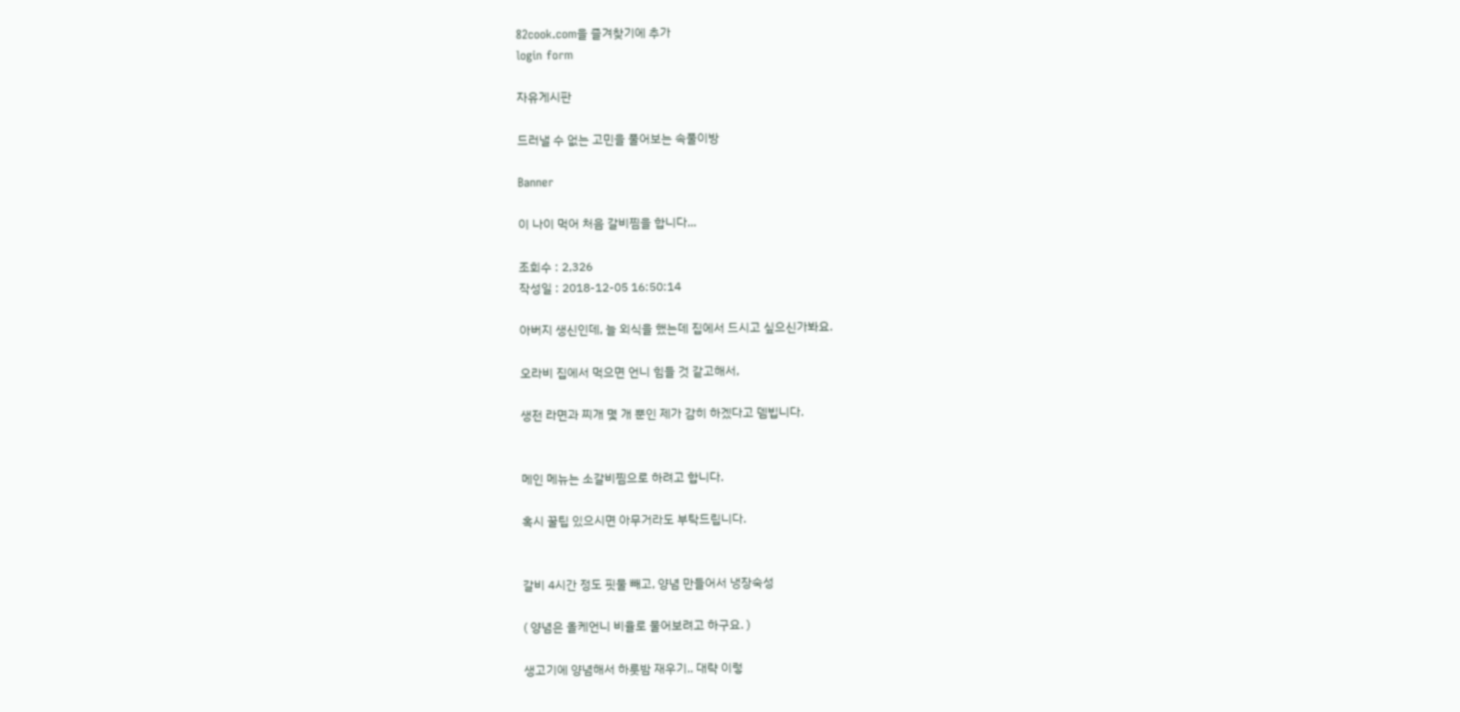82cook.com을 즐겨찾기에 추가
login form

자유게시판

드러낼 수 없는 고민을 풀어보는 속풀이방

Banner

이 나이 먹어 처음 갈비찜을 합니다...

조회수 : 2,326
작성일 : 2018-12-05 16:50:14

아버지 생신인데, 늘 외식을 했는데 집에서 드시고 싶으신가봐요.

오라비 집에서 먹으면 언니 힘들 것 같고해서,

생전 라면과 찌개 몇 개 뿐인 제가 감히 하겠다고 뎀빕니다.


메인 메뉴는 소갈비찜으로 하려고 합니다.

혹시 꿀팁 있으시면 아무거라도 부탁드립니다.


갈비 4시간 정도 핏물 빼고, 양념 만들어서 냉장숙성

( 양념은 올케언니 비율로 물어보려고 하구요. )

생고기에 양념해서 하룻밤 재우기.. 대략 이렇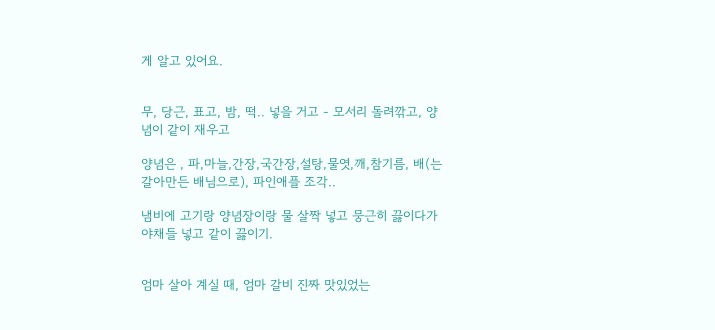게 알고 있어요.


무, 당근, 표고, 밤, 떡.. 넣을 거고 - 모서리 돌려깎고, 양념이 같이 재우고

양념은 , 파,마늘,간장,국간장,설탕,물엿,깨,참기름, 배(는 갈아만든 배님으로), 파인애플 조각..

냄비에 고기랑 양념장이랑 물 살짝 넣고 뭉근히 끓이다가 야채들 넣고 같이 끓이기.


엄마 살아 계실 때, 엄마 갈비 진짜 맛있었는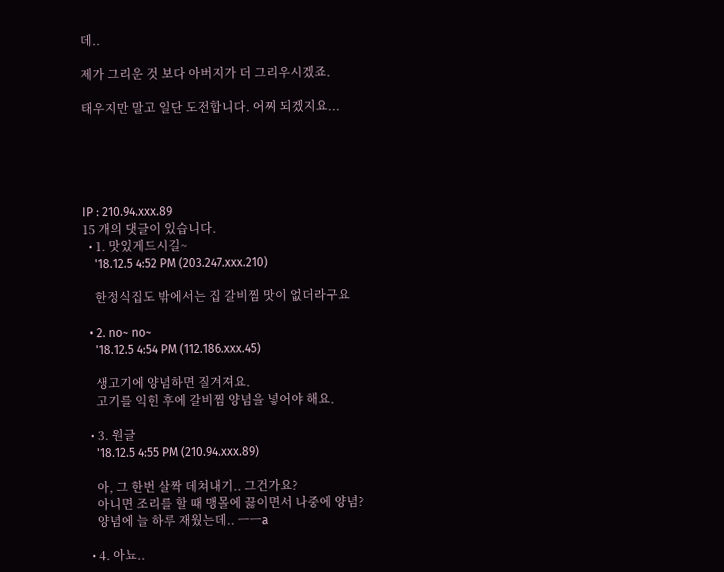데..

제가 그리운 것 보다 아버지가 더 그리우시겠죠.

태우지만 말고 일단 도전합니다. 어찌 되겠지요...





IP : 210.94.xxx.89
15 개의 댓글이 있습니다.
  • 1. 맛있게드시길~
    '18.12.5 4:52 PM (203.247.xxx.210)

    한정식집도 밖에서는 집 갈비찜 맛이 없더라구요

  • 2. no~ no~
    '18.12.5 4:54 PM (112.186.xxx.45)

    생고기에 양념하면 질겨져요.
    고기를 익힌 후에 갈비찜 양념을 넣어야 해요.

  • 3. 원글
    '18.12.5 4:55 PM (210.94.xxx.89)

    아, 그 한번 살짝 데쳐내기.. 그건가요?
    아니면 조리를 할 때 맹몰에 끓이면서 나중에 양념?
    양념에 늘 하루 재웠는데.. ㅡㅡa

  • 4. 아뇨..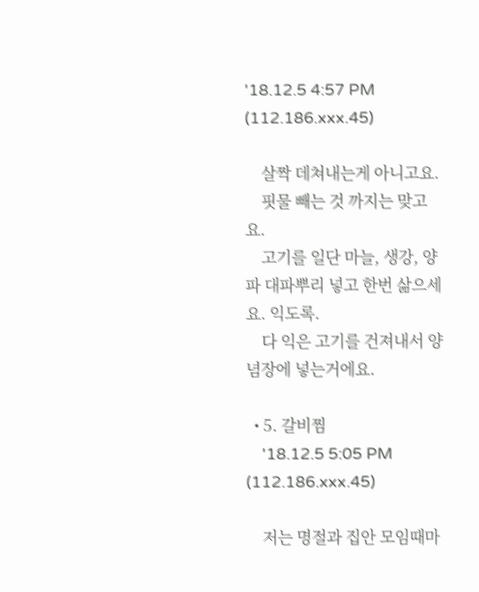'18.12.5 4:57 PM (112.186.xxx.45)

    살짝 데쳐내는게 아니고요.
    핏물 빼는 것 까지는 맞고요.
    고기를 일단 마늘, 생강, 양파 대파뿌리 넣고 한번 삶으세요. 익도록.
    다 익은 고기를 건져내서 양념장에 넣는거에요.

  • 5. 갈비찜
    '18.12.5 5:05 PM (112.186.xxx.45)

    저는 명절과 집안 모임때마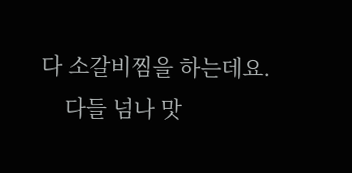다 소갈비찜을 하는데요.
    다들 넘나 맛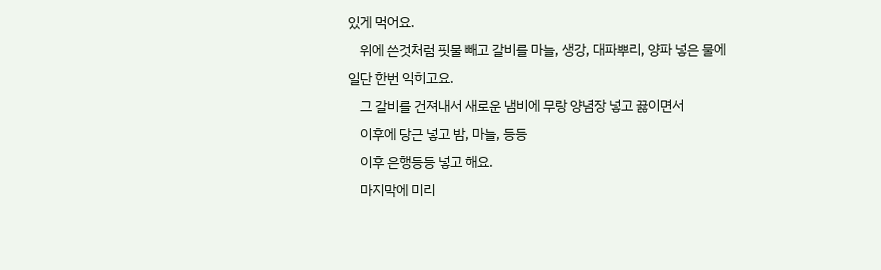있게 먹어요.
    위에 쓴것처럼 핏물 빼고 갈비를 마늘, 생강, 대파뿌리, 양파 넣은 물에 일단 한번 익히고요.
    그 갈비를 건져내서 새로운 냄비에 무랑 양념장 넣고 끓이면서
    이후에 당근 넣고 밤, 마늘, 등등
    이후 은행등등 넣고 해요.
    마지막에 미리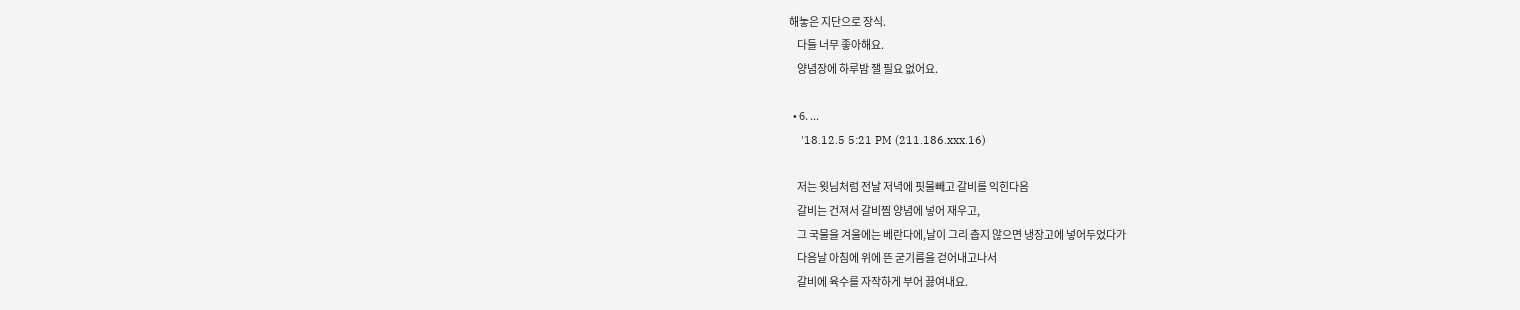해놓은 지단으로 장식.
    다들 너무 좋아해요.
    양념장에 하루밤 잴 필요 없어요.

  • 6. ...
    '18.12.5 5:21 PM (211.186.xxx.16)

    저는 윗님처럼 전날 저녁에 핏물빼고 갈비를 익힌다음
    갈비는 건져서 갈비찜 양념에 넣어 재우고,
    그 국물을 겨울에는 베란다에,날이 그리 춥지 않으면 냉장고에 넣어두었다가
    다음날 아침에 위에 뜬 굳기름을 걷어내고나서
    갈비에 육수를 자작하게 부어 끓여내요.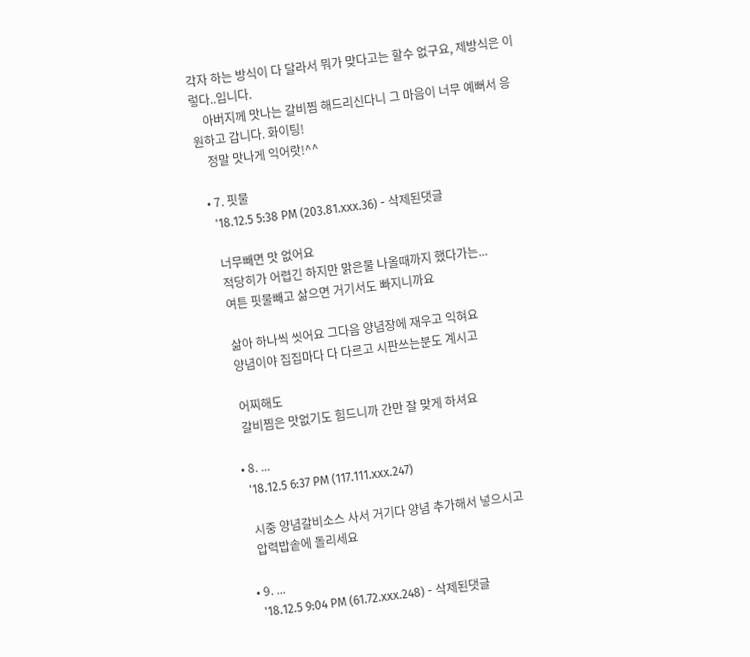각자 하는 방식이 다 달라서 뭐가 맞다고는 할수 없구요, 제방식은 이렇다..입니다.
    아버지께 맛나는 갈비찜 해드리신다니 그 마음이 너무 예뻐서 응원하고 갑니다. 화이팅!
    정말 맛나게 익어랏!^^

  • 7. 핏물
    '18.12.5 5:38 PM (203.81.xxx.36) - 삭제된댓글

    너무빼면 맛 없어요
    적당히가 어렵긴 하지만 맑은물 나올때까지 했다가는...
    여튼 핏물빼고 삶으면 거기서도 빠지니까요

    삶아 하나씩 씻어요 그다음 양념장에 재우고 익혀요
    양념이야 집집마다 다 다르고 시판쓰는분도 계시고

    어찌해도
    갈비찜은 맛없기도 힘드니까 간만 잘 맞게 하셔요

  • 8. ...
    '18.12.5 6:37 PM (117.111.xxx.247)

    시중 양념갈비소스 사서 거기다 양념 추가해서 넣으시고
    압력밥솥에 돌리세요

  • 9. ...
    '18.12.5 9:04 PM (61.72.xxx.248) - 삭제된댓글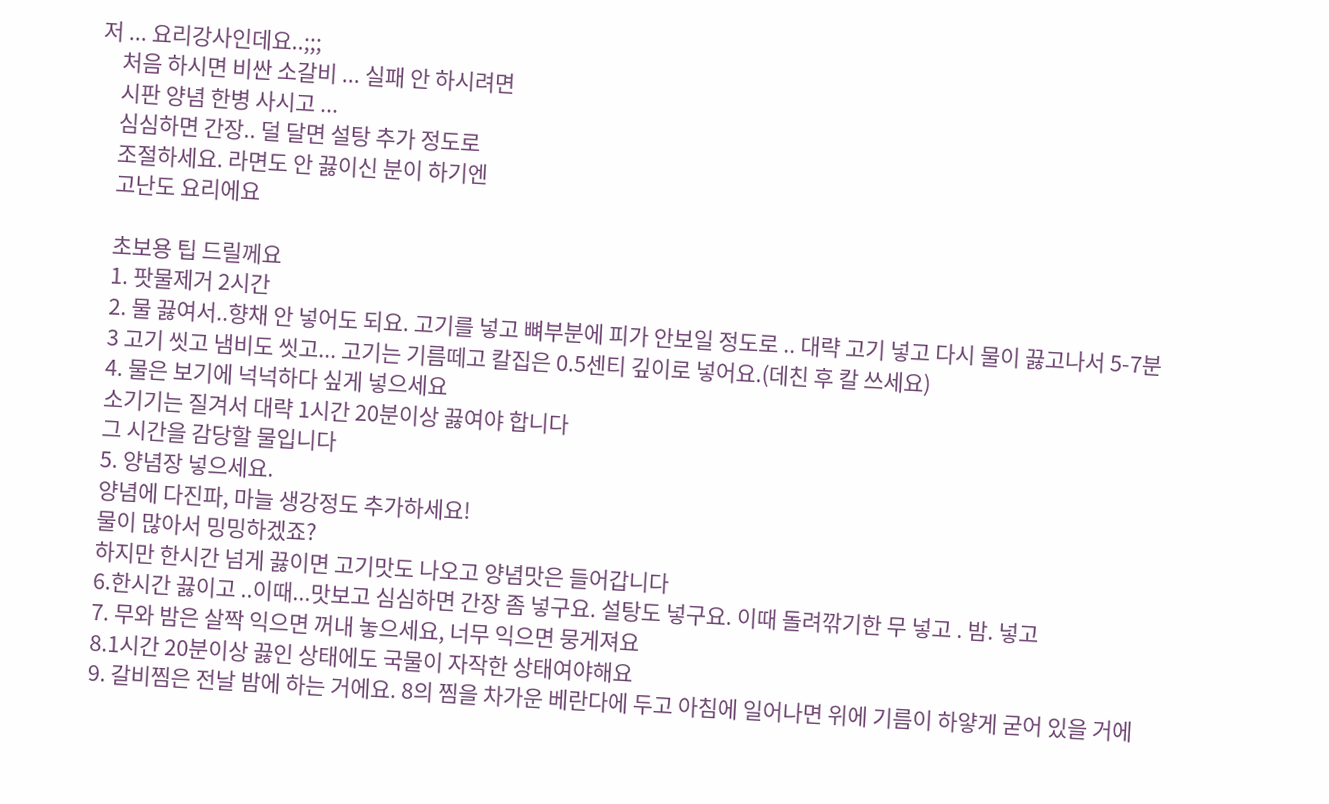저 ... 요리강사인데요..;;;
    처음 하시면 비싼 소갈비 ... 실패 안 하시려면
    시판 양념 한병 사시고 ...
    심심하면 간장.. 덜 달면 설탕 추가 정도로
    조절하세요. 라면도 안 끓이신 분이 하기엔
    고난도 요리에요

    초보용 팁 드릴께요
    1. 팟물제거 2시간
    2. 물 끓여서..향채 안 넣어도 되요. 고기를 넣고 뼈부분에 피가 안보일 정도로 .. 대략 고기 넣고 다시 물이 끓고나서 5-7분
    3 고기 씻고 냄비도 씻고... 고기는 기름떼고 칼집은 0.5센티 깊이로 넣어요.(데친 후 칼 쓰세요)
    4. 물은 보기에 넉넉하다 싶게 넣으세요
    소기기는 질겨서 대략 1시간 20분이상 끓여야 합니다
    그 시간을 감당할 물입니다
    5. 양념장 넣으세요.
    양념에 다진파, 마늘 생강정도 추가하세요!
    물이 많아서 밍밍하겠죠?
    하지만 한시간 넘게 끓이면 고기맛도 나오고 양념맛은 들어갑니다
    6.한시간 끓이고 ..이때...맛보고 심심하면 간장 좀 넣구요. 설탕도 넣구요. 이때 돌려깎기한 무 넣고 . 밤. 넣고
    7. 무와 밤은 살짝 익으면 꺼내 놓으세요, 너무 익으면 뭉게져요
    8.1시간 20분이상 끓인 상태에도 국물이 자작한 상태여야해요
    9. 갈비찜은 전날 밤에 하는 거에요. 8의 찜을 차가운 베란다에 두고 아침에 일어나면 위에 기름이 하얗게 굳어 있을 거에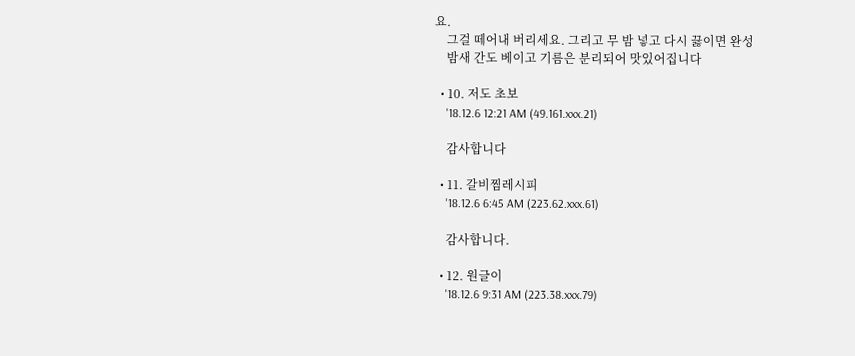요.
    그걸 떼어내 버리세요. 그리고 무 밤 넣고 다시 끓이면 완성
    밤새 간도 베이고 기름은 분리되어 맛있어집니다

  • 10. 저도 초보
    '18.12.6 12:21 AM (49.161.xxx.21)

    감사합니다

  • 11. 갈비찜레시피
    '18.12.6 6:45 AM (223.62.xxx.61)

    감사합니다.

  • 12. 원글이
    '18.12.6 9:31 AM (223.38.xxx.79)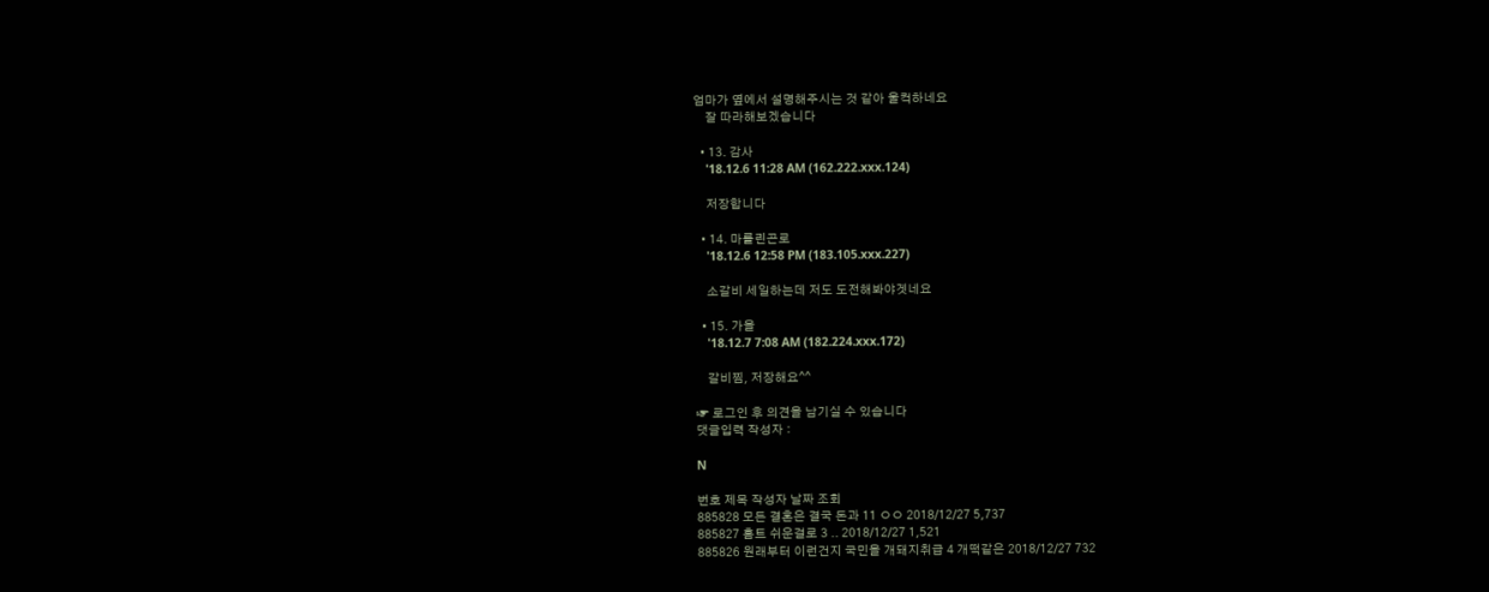엄마가 옆에서 설명해주시는 것 같아 울컥하네요
    잘 따라해보겠습니다

  • 13. 감사
    '18.12.6 11:28 AM (162.222.xxx.124)

    저장합니다

  • 14. 마를린곤로
    '18.12.6 12:58 PM (183.105.xxx.227)

    소갈비 세일하는데 저도 도전해봐야겟네요

  • 15. 가을
    '18.12.7 7:08 AM (182.224.xxx.172)

    갈비찜, 저장해요^^

☞ 로그인 후 의견을 남기실 수 있습니다
댓글입력 작성자 :

N

번호 제목 작성자 날짜 조회
885828 모든 결혼은 결국 돈과 11 ㅇㅇ 2018/12/27 5,737
885827 홈트 쉬운걸로 3 .. 2018/12/27 1,521
885826 원래부터 이런건지 국민을 개돼지취급 4 개떡같은 2018/12/27 732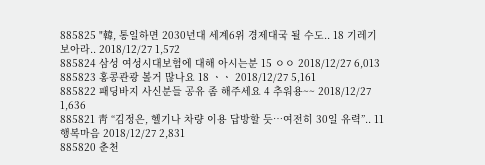885825 "韓, 통일하면 2030년대 세계6위 경제대국 될 수도.. 18 기레기보아라.. 2018/12/27 1,572
885824 삼성 여성시대보험에 대해 아시는분 15 ㅇㅇ 2018/12/27 6,013
885823 홍콩관광 볼거 많나요 18 ㆍㆍ 2018/12/27 5,161
885822 패딩바지 사신분들 공유 좀 해주세요 4 추워용~~ 2018/12/27 1,636
885821 靑 “김정은, 헬기나 차량 이용 답방할 듯…여전히 30일 유력”.. 11 행복마음 2018/12/27 2,831
885820 춘천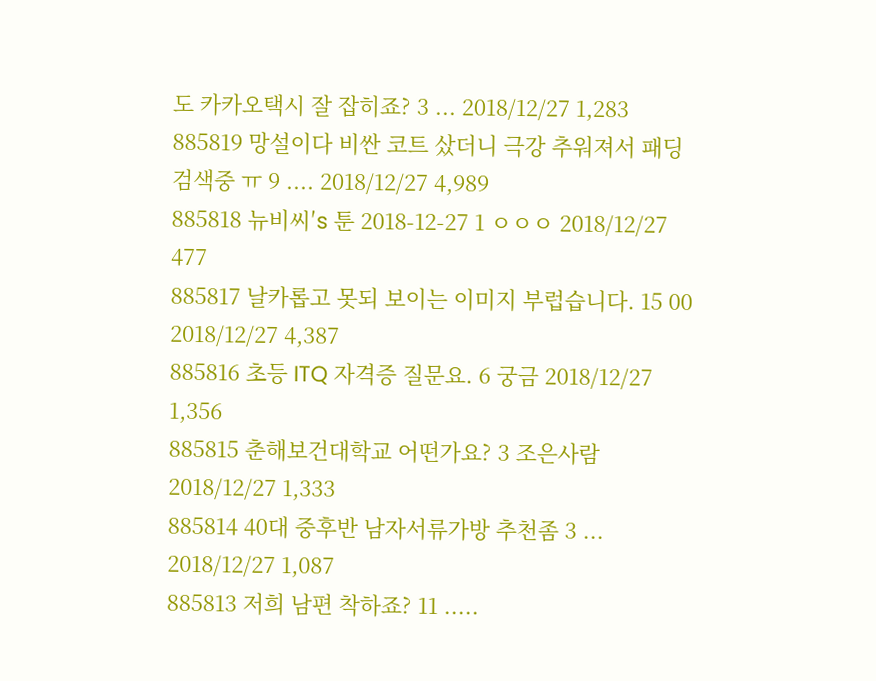도 카카오택시 잘 잡히죠? 3 ... 2018/12/27 1,283
885819 망설이다 비싼 코트 샀더니 극강 추워져서 패딩 검색중 ㅠ 9 .... 2018/12/27 4,989
885818 뉴비씨′s 툰 2018-12-27 1 ㅇㅇㅇ 2018/12/27 477
885817 날카롭고 못되 보이는 이미지 부럽습니다. 15 00 2018/12/27 4,387
885816 초등 ITQ 자격증 질문요. 6 궁금 2018/12/27 1,356
885815 춘해보건대학교 어떤가요? 3 조은사람 2018/12/27 1,333
885814 40대 중후반 남자서류가방 추천좀 3 ... 2018/12/27 1,087
885813 저희 남편 착하죠? 11 .....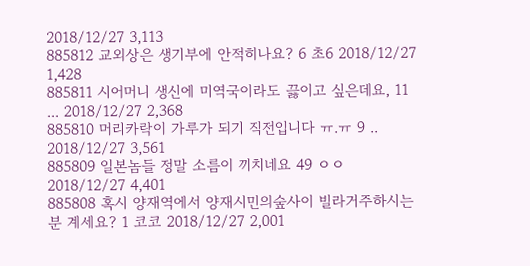2018/12/27 3,113
885812 교외상은 생기부에 안적히나요? 6 초6 2018/12/27 1,428
885811 시어머니 생신에 미역국이라도 끓이고 싶은데요, 11 ... 2018/12/27 2,368
885810 머리카락이 가루가 되기 직전입니다 ㅠ.ㅠ 9 .. 2018/12/27 3,561
885809 일본놈들 정말 소름이 끼치네요 49 ㅇㅇ 2018/12/27 4,401
885808 혹시 양재역에서 양재시민의숲사이 빌라거주하시는분 계세요? 1 코코 2018/12/27 2,001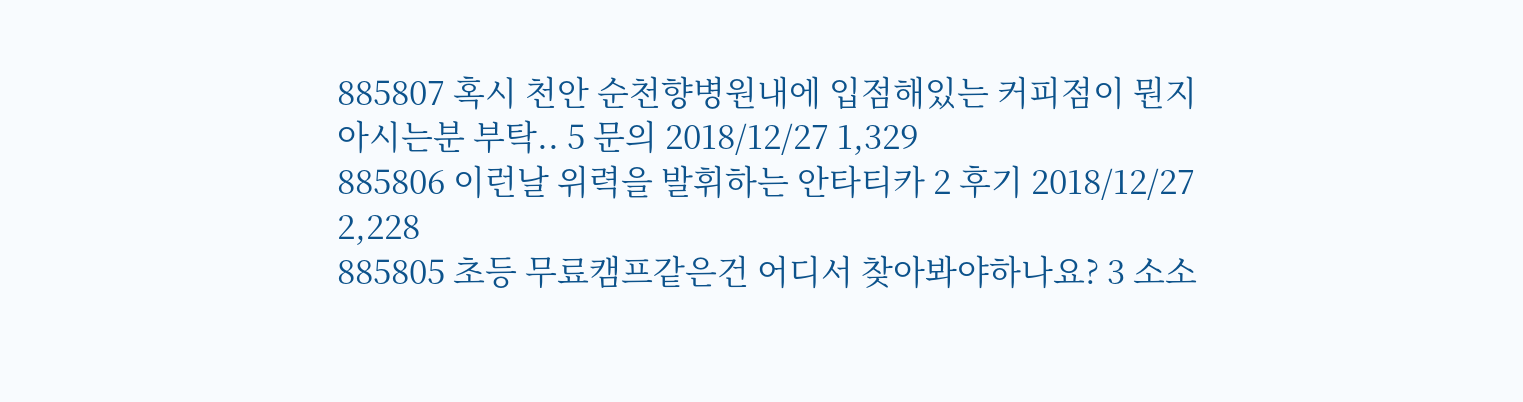885807 혹시 천안 순천향병원내에 입점해있는 커피점이 뭔지 아시는분 부탁.. 5 문의 2018/12/27 1,329
885806 이런날 위력을 발휘하는 안타티카 2 후기 2018/12/27 2,228
885805 초등 무료캠프같은건 어디서 찾아봐야하나요? 3 소소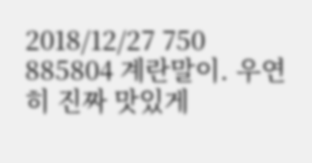2018/12/27 750
885804 계란말이. 우연히 진짜 맛있게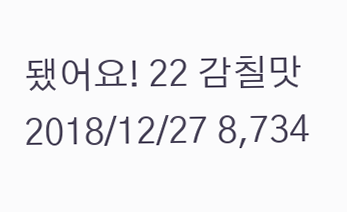됐어요! 22 감칠맛 2018/12/27 8,734